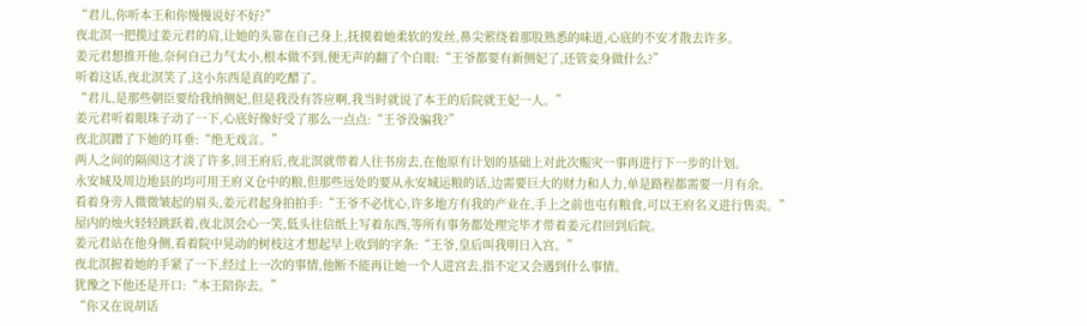“君儿,你听本王和你慢慢说好不好?”
夜北溟一把揽过姜元君的肩,让她的头靠在自己身上,抚摸着她柔软的发丝,鼻尖萦绕着那股熟悉的味道,心底的不安才散去许多。
姜元君想推开他,奈何自己力气太小,根本做不到,便无声的翻了个白眼:“王爷都要有新侧妃了,还管妾身做什么?”
听着这话,夜北溟笑了,这小东西是真的吃醋了。
“君儿,是那些朝臣要给我纳侧妃,但是我没有答应啊,我当时就说了本王的后院就王妃一人。”
姜元君听着眼珠子动了一下,心底好像好受了那么一点点:“王爷没骗我?”
夜北溟蹭了下她的耳垂:“绝无戏言。”
两人之间的隔阂这才淡了许多,回王府后,夜北溟就带着人往书房去,在他原有计划的基础上对此次赈灾一事再进行下一步的计划。
永安城及周边地县的均可用王府义仓中的粮,但那些远处的要从永安城运粮的话,边需要巨大的财力和人力,单是路程都需要一月有余。
看着身旁人微微皱起的眉头,姜元君起身拍拍手:“王爷不必忧心,许多地方有我的产业在,手上之前也屯有粮食,可以王府名义进行售卖。”
屋内的烛火轻轻跳跃着,夜北溟会心一笑,低头往信纸上写着东西,等所有事务都处理完毕才带着姜元君回到后院。
姜元君站在他身侧,看着院中晃动的树枝这才想起早上收到的字条:“王爷,皇后叫我明日入宫。”
夜北溟握着她的手紧了一下,经过上一次的事情,他断不能再让她一个人进宫去,指不定又会遇到什么事情。
犹豫之下他还是开口:“本王陪你去。”
“你又在说胡话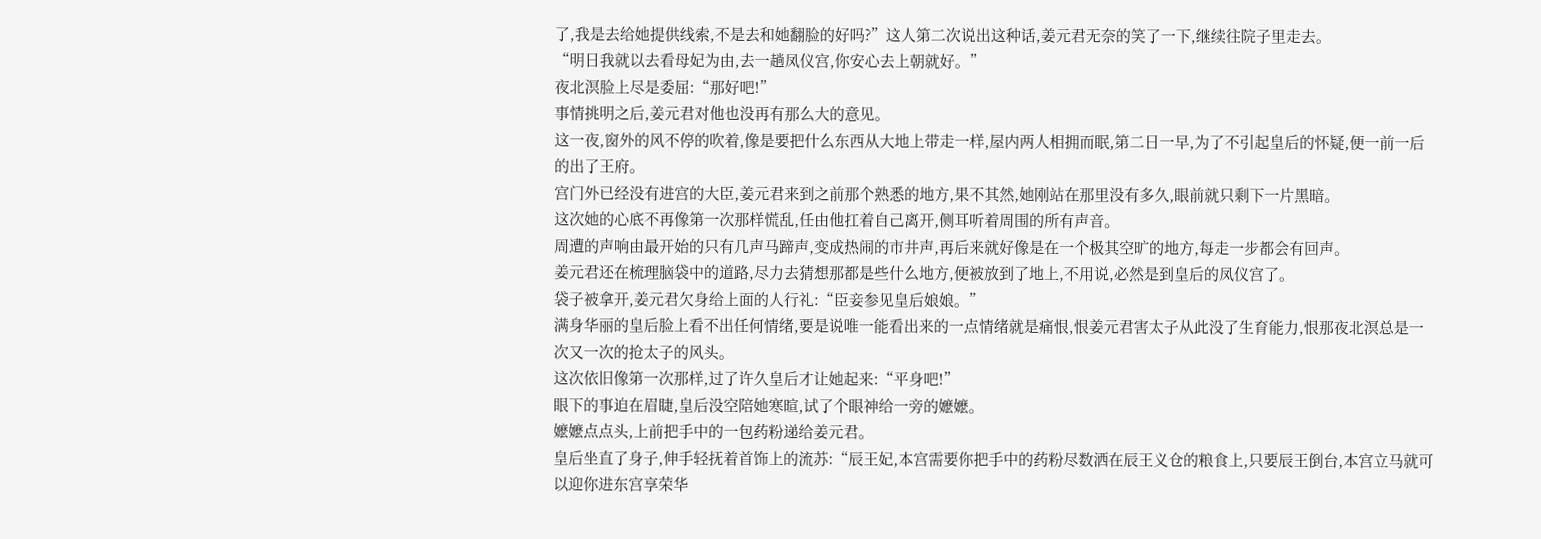了,我是去给她提供线索,不是去和她翻脸的好吗?”这人第二次说出这种话,姜元君无奈的笑了一下,继续往院子里走去。
“明日我就以去看母妃为由,去一趟凤仪宫,你安心去上朝就好。”
夜北溟脸上尽是委屈:“那好吧!”
事情挑明之后,姜元君对他也没再有那么大的意见。
这一夜,窗外的风不停的吹着,像是要把什么东西从大地上带走一样,屋内两人相拥而眠,第二日一早,为了不引起皇后的怀疑,便一前一后的出了王府。
宫门外已经没有进宫的大臣,姜元君来到之前那个熟悉的地方,果不其然,她刚站在那里没有多久,眼前就只剩下一片黑暗。
这次她的心底不再像第一次那样慌乱,任由他扛着自己离开,侧耳听着周围的所有声音。
周遭的声响由最开始的只有几声马蹄声,变成热闹的市井声,再后来就好像是在一个极其空旷的地方,每走一步都会有回声。
姜元君还在梳理脑袋中的道路,尽力去猜想那都是些什么地方,便被放到了地上,不用说,必然是到皇后的凤仪宫了。
袋子被拿开,姜元君欠身给上面的人行礼:“臣妾参见皇后娘娘。”
满身华丽的皇后脸上看不出任何情绪,要是说唯一能看出来的一点情绪就是痛恨,恨姜元君害太子从此没了生育能力,恨那夜北溟总是一次又一次的抢太子的风头。
这次依旧像第一次那样,过了许久皇后才让她起来:“平身吧!”
眼下的事迫在眉睫,皇后没空陪她寒暄,试了个眼神给一旁的嬷嬷。
嬷嬷点点头,上前把手中的一包药粉递给姜元君。
皇后坐直了身子,伸手轻抚着首饰上的流苏:“辰王妃,本宫需要你把手中的药粉尽数洒在辰王义仓的粮食上,只要辰王倒台,本宫立马就可以迎你进东宫享荣华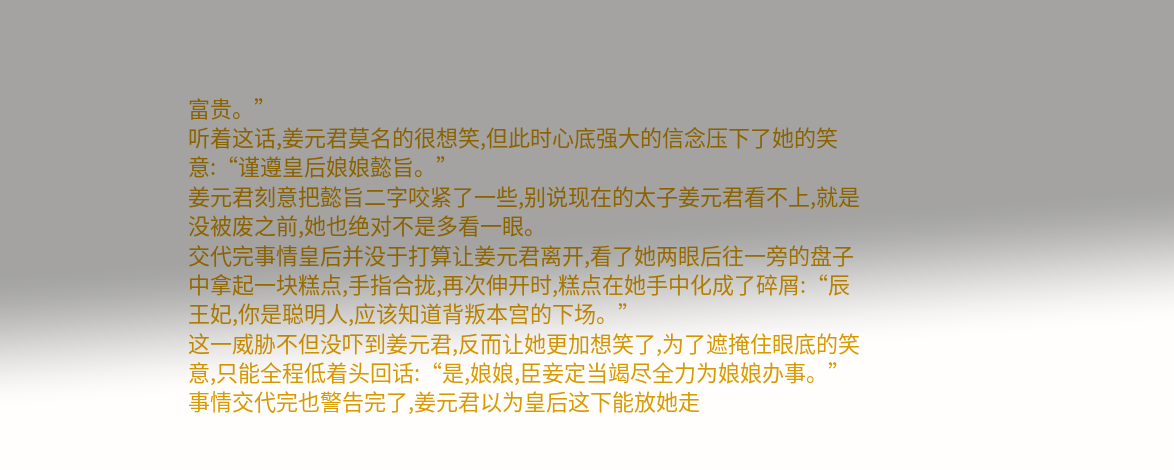富贵。”
听着这话,姜元君莫名的很想笑,但此时心底强大的信念压下了她的笑意:“谨遵皇后娘娘懿旨。”
姜元君刻意把懿旨二字咬紧了一些,别说现在的太子姜元君看不上,就是没被废之前,她也绝对不是多看一眼。
交代完事情皇后并没于打算让姜元君离开,看了她两眼后往一旁的盘子中拿起一块糕点,手指合拢,再次伸开时,糕点在她手中化成了碎屑:“辰王妃,你是聪明人,应该知道背叛本宫的下场。”
这一威胁不但没吓到姜元君,反而让她更加想笑了,为了遮掩住眼底的笑意,只能全程低着头回话:“是,娘娘,臣妾定当竭尽全力为娘娘办事。”
事情交代完也警告完了,姜元君以为皇后这下能放她走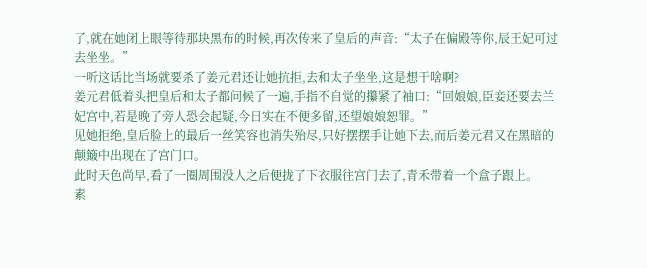了,就在她闭上眼等待那块黑布的时候,再次传来了皇后的声音:“太子在偏殿等你,辰王妃可过去坐坐。”
一听这话比当场就要杀了姜元君还让她抗拒,去和太子坐坐,这是想干啥啊?
姜元君低着头把皇后和太子都问候了一遍,手指不自觉的攥紧了袖口:“回娘娘,臣妾还要去兰妃宫中,若是晚了旁人恐会起疑,今日实在不便多留,还望娘娘恕罪。”
见她拒绝,皇后脸上的最后一丝笑容也消失殆尽,只好摆摆手让她下去,而后姜元君又在黑暗的颠簸中出现在了宫门口。
此时天色尚早,看了一圈周围没人之后便拢了下衣服往宫门去了,青禾带着一个盒子跟上。
素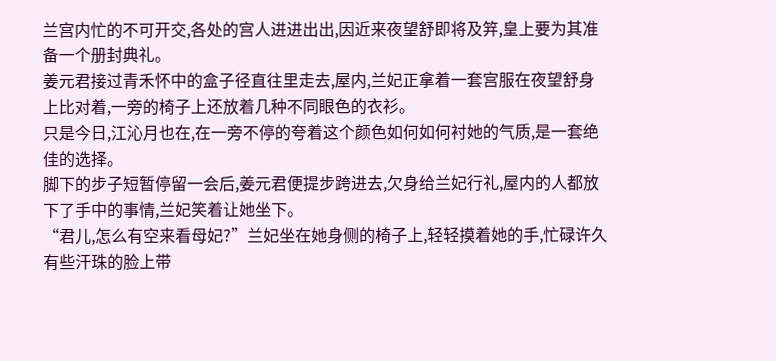兰宫内忙的不可开交,各处的宫人进进出出,因近来夜望舒即将及笄,皇上要为其准备一个册封典礼。
姜元君接过青禾怀中的盒子径直往里走去,屋内,兰妃正拿着一套宫服在夜望舒身上比对着,一旁的椅子上还放着几种不同眼色的衣衫。
只是今日,江沁月也在,在一旁不停的夸着这个颜色如何如何衬她的气质,是一套绝佳的选择。
脚下的步子短暂停留一会后,姜元君便提步跨进去,欠身给兰妃行礼,屋内的人都放下了手中的事情,兰妃笑着让她坐下。
“君儿,怎么有空来看母妃?”兰妃坐在她身侧的椅子上,轻轻摸着她的手,忙碌许久有些汗珠的脸上带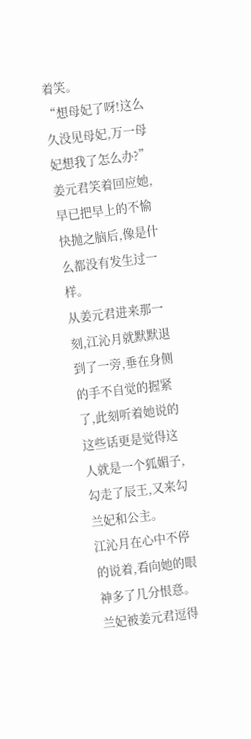着笑。
“想母妃了呀!这么久没见母妃,万一母妃想我了怎么办?”姜元君笑着回应她,早已把早上的不愉快抛之脑后,像是什么都没有发生过一样。
从姜元君进来那一刻,江沁月就默默退到了一旁,垂在身侧的手不自觉的握紧了,此刻听着她说的这些话更是觉得这人就是一个狐媚子,勾走了辰王,又来勾兰妃和公主。
江沁月在心中不停的说着,看向她的眼神多了几分恨意。
兰妃被姜元君逗得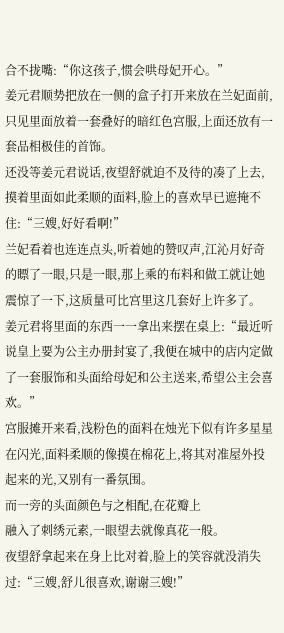合不拢嘴:“你这孩子,惯会哄母妃开心。”
姜元君顺势把放在一侧的盒子打开来放在兰妃面前,只见里面放着一套叠好的暗红色宫服,上面还放有一套品相极佳的首饰。
还没等姜元君说话,夜望舒就迫不及待的凑了上去,摸着里面如此柔顺的面料,脸上的喜欢早已遮掩不住:“三嫂,好好看啊!”
兰妃看着也连连点头,听着她的赞叹声,江沁月好奇的瞟了一眼,只是一眼,那上乘的布料和做工就让她震惊了一下,这质量可比宫里这几套好上许多了。
姜元君将里面的东西一一拿出来摆在桌上:“最近听说皇上要为公主办册封宴了,我便在城中的店内定做了一套服饰和头面给母妃和公主送来,希望公主会喜欢。”
宫服摊开来看,浅粉色的面料在烛光下似有许多星星在闪光,面料柔顺的像摸在棉花上,将其对准屋外投起来的光,又别有一番氛围。
而一旁的头面颜色与之相配,在花瓣上
融入了刺绣元素,一眼望去就像真花一般。
夜望舒拿起来在身上比对着,脸上的笑容就没消失过:“三嫂,舒儿很喜欢,谢谢三嫂!”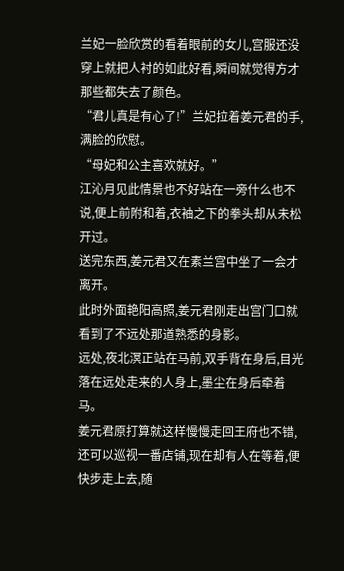兰妃一脸欣赏的看着眼前的女儿,宫服还没穿上就把人衬的如此好看,瞬间就觉得方才那些都失去了颜色。
“君儿真是有心了!”兰妃拉着姜元君的手,满脸的欣慰。
“母妃和公主喜欢就好。”
江沁月见此情景也不好站在一旁什么也不说,便上前附和着,衣袖之下的拳头却从未松开过。
送完东西,姜元君又在素兰宫中坐了一会才离开。
此时外面艳阳高照,姜元君刚走出宫门口就看到了不远处那道熟悉的身影。
远处,夜北溟正站在马前,双手背在身后,目光落在远处走来的人身上,墨尘在身后牵着马。
姜元君原打算就这样慢慢走回王府也不错,还可以巡视一番店铺,现在却有人在等着,便快步走上去,随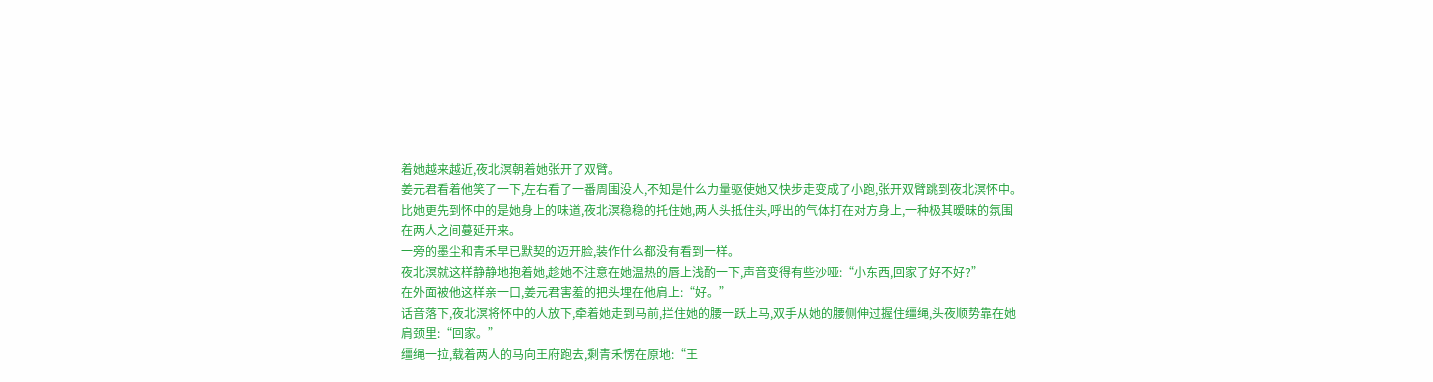着她越来越近,夜北溟朝着她张开了双臂。
姜元君看着他笑了一下,左右看了一番周围没人,不知是什么力量驱使她又快步走变成了小跑,张开双臂跳到夜北溟怀中。
比她更先到怀中的是她身上的味道,夜北溟稳稳的托住她,两人头抵住头,呼出的气体打在对方身上,一种极其暧昧的氛围在两人之间蔓延开来。
一旁的墨尘和青禾早已默契的迈开脸,装作什么都没有看到一样。
夜北溟就这样静静地抱着她,趁她不注意在她温热的唇上浅酌一下,声音变得有些沙哑:“小东西,回家了好不好?”
在外面被他这样亲一口,姜元君害羞的把头埋在他肩上:“好。”
话音落下,夜北溟将怀中的人放下,牵着她走到马前,拦住她的腰一跃上马,双手从她的腰侧伸过握住缰绳,头夜顺势靠在她肩颈里:“回家。”
缰绳一拉,载着两人的马向王府跑去,剩青禾愣在原地:“王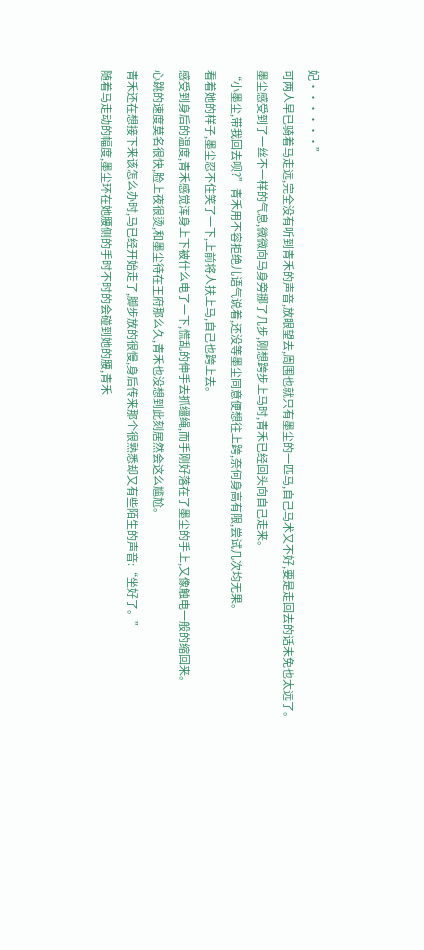妃······”
可两人早已骑着马走远,完全没有听到青禾的声音,放眼望去,周围也就只有墨尘的一匹马,自己马术又不好,要是走回去的话未免也太远了。
墨尘感受到了一丝不一样的气息,微微向马身旁挪了几步,刚想跨步上马时,青禾已经回头向自己走来。
“小墨尘,带我回去呗?”青禾用不容拒绝儿语气说着,还没等墨尘同意便想往上跨,奈何身高有限,尝试几次均无果。
看着她的样子,墨尘忍不住笑了一下,上前将人扶上马,自己也跨上去。
感受到身后的温度,青禾感觉浑身上下被什么电了一下,慌乱的伸手去抓缰绳,而手刚好落在了墨尘的手上,又像触电一般的缩回来。
心跳的速度莫名很快,脸上夜很烫,和墨尘待在王府那么久,青禾也没想到此刻居然会这么尴尬。
青禾还在想接下来该怎么办时,马已经开始走了,脚步放的很慢,身后传来那个很熟悉却又有些陌生的声音:“坐好了。”
随着马走动的幅度,墨尘环在她腰侧的手时不时的会碰到她的腰,青禾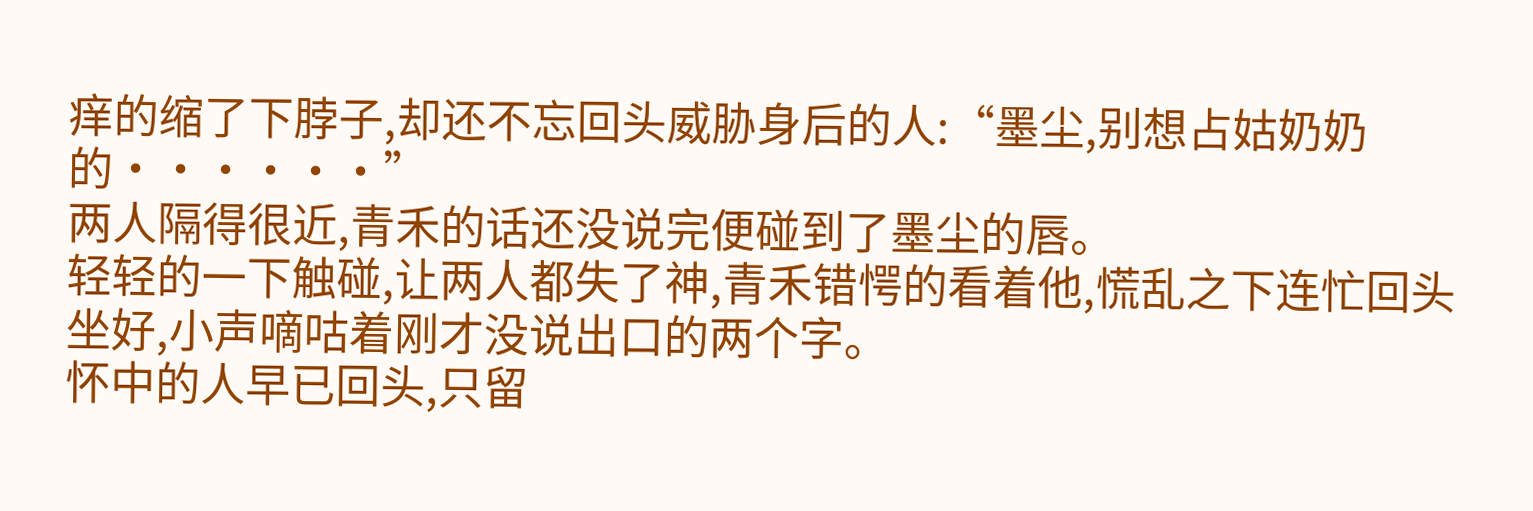痒的缩了下脖子,却还不忘回头威胁身后的人:“墨尘,别想占姑奶奶的······”
两人隔得很近,青禾的话还没说完便碰到了墨尘的唇。
轻轻的一下触碰,让两人都失了神,青禾错愕的看着他,慌乱之下连忙回头坐好,小声嘀咕着刚才没说出口的两个字。
怀中的人早已回头,只留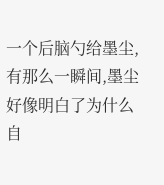一个后脑勺给墨尘,有那么一瞬间,墨尘好像明白了为什么自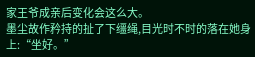家王爷成亲后变化会这么大。
墨尘故作矜持的扯了下缰绳,目光时不时的落在她身上:“坐好。”